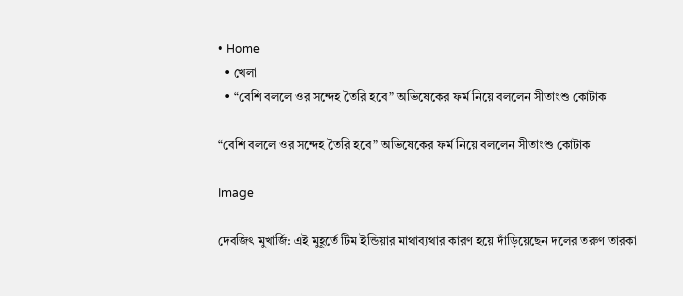• Home
  • খেলা
  • “বেশি বললে ওর সন্দেহ তৈরি হবে” অভিষেকের ফর্ম নিয়ে বললেন সীতাংশু কোটাক

“বেশি বললে ওর সন্দেহ তৈরি হবে” অভিষেকের ফর্ম নিয়ে বললেন সীতাংশু কোটাক

Image

দেবজিৎ মুখার্জি: এই মুহূর্তে টিম ইন্ডিয়ার মাথাব্যথার কারণ হয়ে দাঁড়িয়েছেন দলের তরুণ তারকা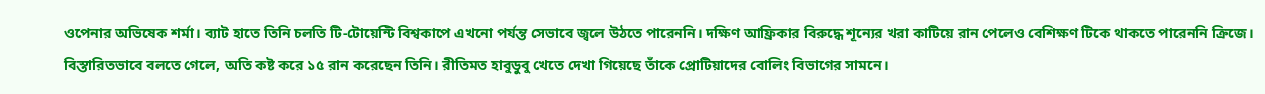ওপেনার অভিষেক শর্মা। ব্যাট হাতে তিনি চলতি টি-টোয়েন্টি বিশ্বকাপে এখনো পর্যন্ত সেভাবে জ্বলে উঠতে পারেননি। দক্ষিণ আফ্রিকার বিরুদ্ধে শূন্যের খরা কাটিয়ে রান পেলেও বেশিক্ষণ টিকে থাকতে পারেননি ক্রিজে। বিস্তারিতভাবে বলতে গেলে, অতি কষ্ট করে ১৫ রান করেছেন তিনি। রীতিমত হাবুডুবু খেতে দেখা গিয়েছে তাঁকে প্রোটিয়াদের বোলিং বিভাগের সামনে।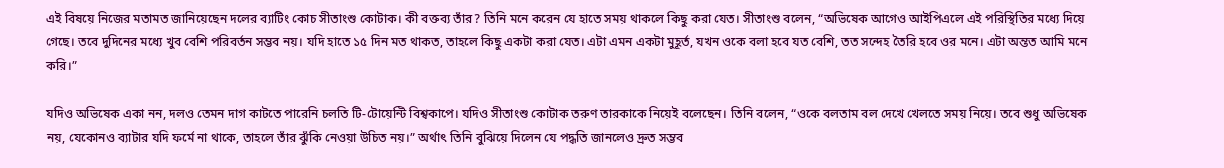এই বিষয়ে নিজের মতামত জানিয়েছেন দলের ব্যাটিং কোচ সীতাংশু কোটাক। কী বক্তব্য তাঁর? তিনি মনে করেন যে হাতে সময় থাকলে কিছু করা যেত। সীতাংশু বলেন, “অভিষেক আগেও আইপিএলে এই পরিস্থিতির মধ্যে দিয়ে গেছে। তবে দুদিনের মধ্যে খুব বেশি পরিবর্তন সম্ভব নয়। যদি হাতে ১৫ দিন মত থাকত, তাহলে কিছু একটা করা যেত। এটা এমন একটা মুহূর্ত, যখন ওকে বলা হবে যত বেশি, তত সন্দেহ তৈরি হবে ওর মনে। এটা অন্তত আমি মনে করি।”

যদিও অভিষেক একা নন, দলও তেমন দাগ কাটতে পারেনি চলতি টি-টোয়েন্টি বিশ্বকাপে। যদিও সীতাংশু কোটাক তরুণ তারকাকে নিয়েই বলেছেন। তিনি বলেন, “ওকে বলতাম বল দেখে খেলতে সময় নিয়ে। তবে শুধু অভিষেক নয়, যেকোনও ব্যাটার যদি ফর্মে না থাকে, তাহলে তাঁর ঝুঁকি নেওয়া উচিত নয়।” অর্থাৎ তিনি বুঝিয়ে দিলেন যে পদ্ধতি জানলেও দ্রুত সম্ভব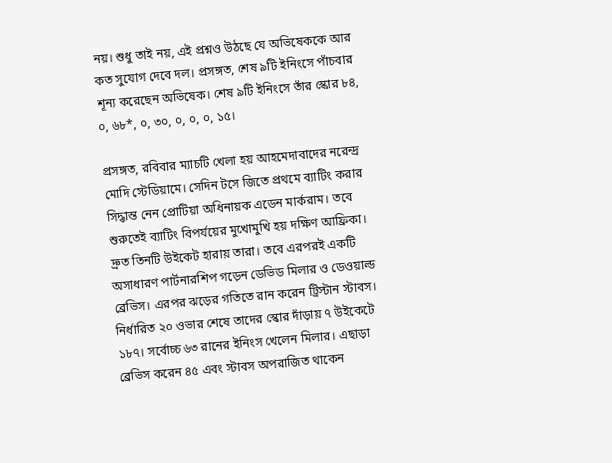নয়। শুধু তাই নয়, এই প্রশ্নও উঠছে যে অভিষেককে আর কত সুযোগ দেবে দল। প্রসঙ্গত, শেষ ৯টি ইনিংসে পাঁচবার শূন্য করেছেন অভিষেক। শেষ ৯টি ইনিংসে তাঁর স্কোর ৮৪, ০, ৬৮*, ০, ৩০, ০, ০, ০, ১৫।

প্রসঙ্গত, রবিবার ম্যাচটি খেলা হয় আহমেদাবাদের নরেন্দ্র মোদি স্টেডিয়ামে। সেদিন টসে জিতে প্রথমে ব্যাটিং করার সিদ্ধান্ত নেন প্রোটিয়া অধিনায়ক এডেন মার্করাম। তবে শুরুতেই ব্যাটিং বিপর্যয়ের মুখোমুখি হয় দক্ষিণ আফ্রিকা। দ্রুত তিনটি উইকেট হারায় তারা। তবে এরপরই একটি অসাধারণ পার্টনারশিপ গড়েন ডেভিড মিলার ও ডেওয়াল্ড ব্রেভিস। এরপর ঝড়ের গতিতে রান করেন ট্রিস্টান স্টাবস। নির্ধারিত ২০ ওভার শেষে তাদের স্কোর দাঁড়ায় ৭ উইকেটে ১৮৭। সর্বোচ্চ ৬৩ রানের ইনিংস খেলেন মিলার। এছাড়া ব্রেভিস করেন ৪৫ এবং স্টাবস অপরাজিত থাকেন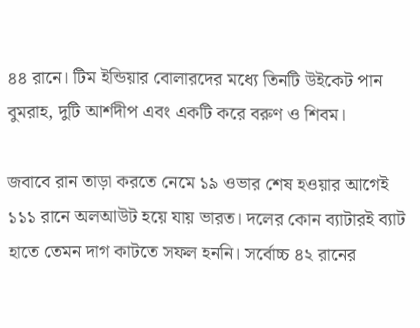৪৪ রানে। টিম ইন্ডিয়ার বোলারদের মধ্যে তিনটি উইকেট পান বুমরাহ, দুটি আর্শদীপ এবং একটি করে বরুণ ও শিবম।

জবাবে রান তাড়া করতে নেমে ১৯ ওভার শেষ হওয়ার আগেই ১১১ রানে অলআউট হয়ে যায় ভারত। দলের কোন ব্যাটারই ব্যাট হাতে তেমন দাগ কাটতে সফল হননি। সর্বোচ্চ ৪২ রানের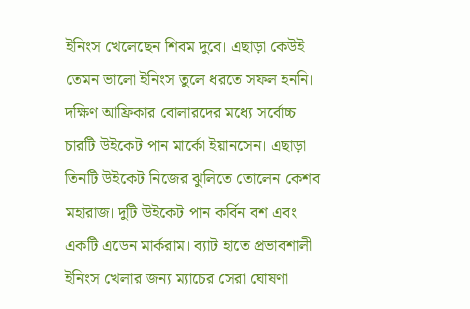ইনিংস খেলেছেন শিবম দুবে। এছাড়া কেউই তেমন ভালো ইনিংস তুলে ধরতে সফল হননি। দক্ষিণ আফ্রিকার বোলারদের মধ্যে সর্বোচ্চ চারটি উইকেট পান মার্কো ইয়ানসেন। এছাড়া তিনটি উইকেট নিজের ঝুলিতে তোলেন কেশব মহারাজ। দুটি উইকেট পান কর্বিন বশ এবং একটি এডেন মার্করাম। ব্যাট হাতে প্রভাবশালী ইনিংস খেলার জন্য ম্যাচের সেরা ঘোষণা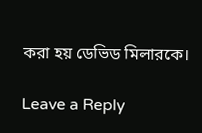করা হয় ডেভিড মিলারকে।

Leave a Reply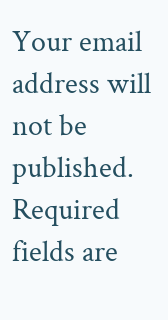Your email address will not be published. Required fields are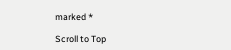marked *

Scroll to Top